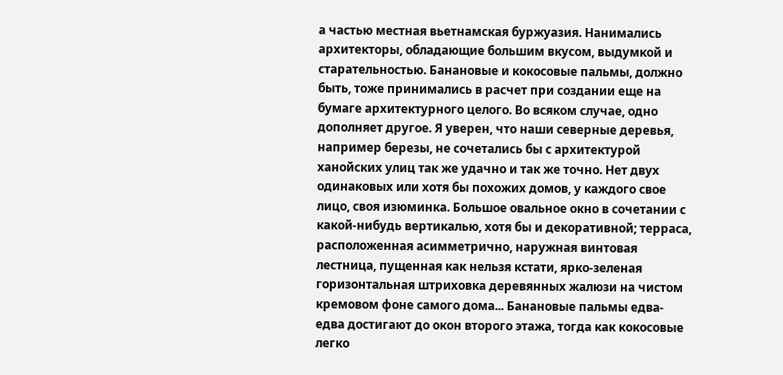а частью местная вьетнамская буржуазия. Нанимались архитекторы, обладающие большим вкусом, выдумкой и старательностью. Банановые и кокосовые пальмы, должно быть, тоже принимались в расчет при создании еще на бумаге архитектурного целого. Во всяком случае, одно дополняет другое. Я уверен, что наши северные деревья, например березы, не сочетались бы с архитектурой ханойских улиц так же удачно и так же точно. Нет двух одинаковых или хотя бы похожих домов, у каждого свое лицо, своя изюминка. Большое овальное окно в сочетании с какой-нибудь вертикалью, хотя бы и декоративной; терраса, расположенная асимметрично, наружная винтовая лестница, пущенная как нельзя кстати, ярко-зеленая горизонтальная штриховка деревянных жалюзи на чистом кремовом фоне самого дома... Банановые пальмы едва-едва достигают до окон второго этажа, тогда как кокосовые легко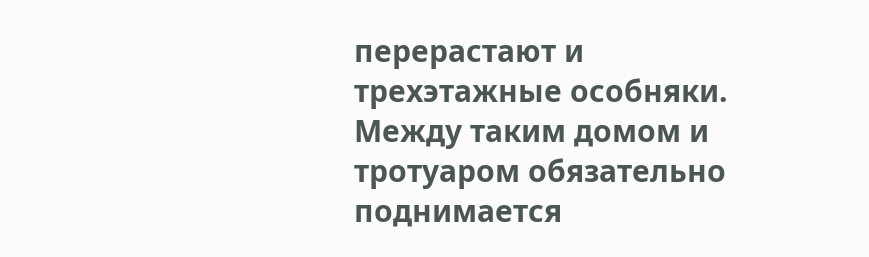перерастают и трехэтажные особняки. Между таким домом и тротуаром обязательно поднимается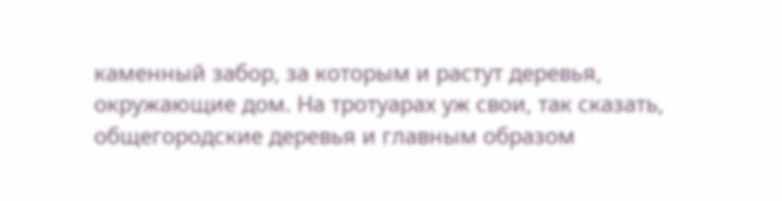каменный забор, за которым и растут деревья, окружающие дом. На тротуарах уж свои, так сказать, общегородские деревья и главным образом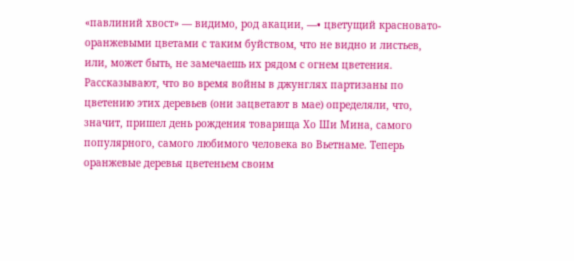«павлиний хвост» — видимо, род акации, —• цветущий красновато-оранжевыми цветами с таким буйством, что не видно и листьев, или, может быть, не замечаешь их рядом с огнем цветения. Рассказывают, что во время войны в джунглях партизаны по цветению этих деревьев (они зацветают в мае) определяли, что, значит, пришел день рождения товарища Хо Ши Мина, самого популярного, самого любимого человека во Вьетнаме. Теперь оранжевые деревья цветеньем своим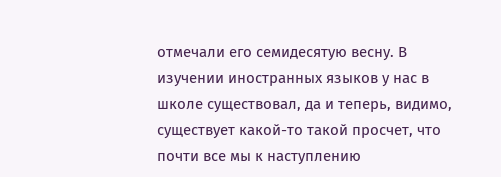отмечали его семидесятую весну. В изучении иностранных языков у нас в школе существовал, да и теперь, видимо, существует какой-то такой просчет, что почти все мы к наступлению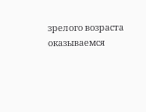зрелого возраста оказываемся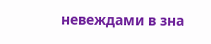невеждами в зна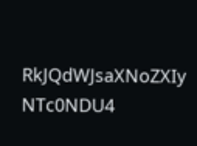RkJQdWJsaXNoZXIy NTc0NDU4